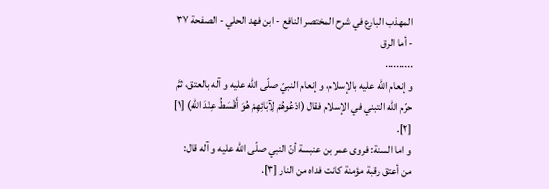المهذب البارع في شرح المختصر النافع - ابن فهد الحلي - الصفحة ٣٧ - أما الرق
..........
و إنعام اللّه عليه بالإسلام، و إنعام النبيّ صلّى اللّه عليه و آله بالعتق، ثمَّ حرّم اللّه التبني في الإسلام فقال (ادْعُوهُمْ لِآبٰائِهِمْ هُوَ أَقْسَطُ عِنْدَ اللّٰهِ) [١] [٢].
و اما السنة: فروى عمر بن عنبسة أنّ النبي صلّى اللّه عليه و آله قال: من أعتق رقبة مؤمنة كانت فداه من النار [٣].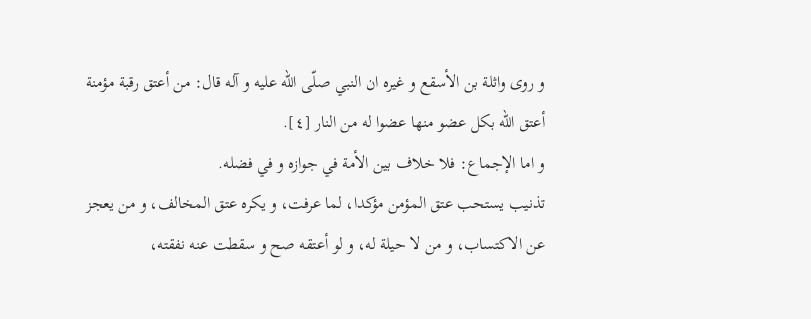و روى واثلة بن الأسقع و غيره ان النبي صلّى اللّه عليه و آله قال: من أعتق رقبة مؤمنة أعتق اللّه بكل عضو منها عضوا له من النار [٤].
و اما الإجماع: فلا خلاف بين الأمة في جوازه و في فضله.
تذنيب يستحب عتق المؤمن مؤكدا، لما عرفت، و يكره عتق المخالف، و من يعجز عن الاكتساب، و من لا حيلة له، و لو أعتقه صح و سقطت عنه نفقته،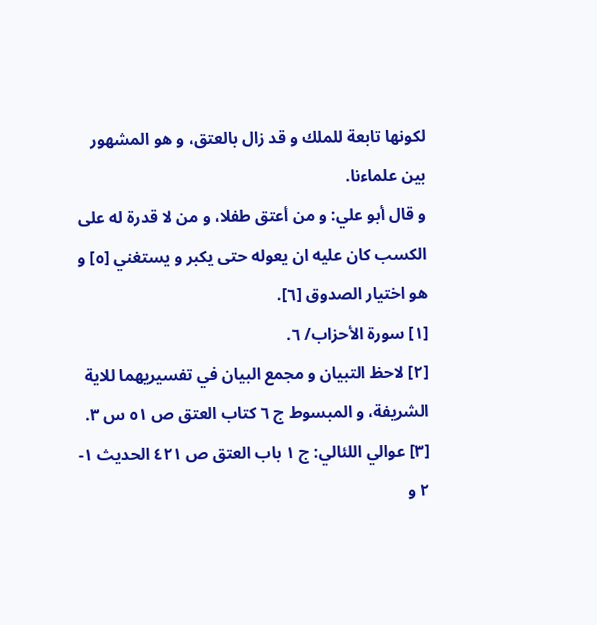لكونها تابعة للملك و قد زال بالعتق، و هو المشهور بين علماءنا.
و قال أبو علي: و من أعتق طفلا، و من لا قدرة له على الكسب كان عليه ان يعوله حتى يكبر و يستغني [٥] و هو اختيار الصدوق [٦].
[١] سورة الأحزاب/ ٦.
[٢] لاحظ التبيان و مجمع البيان في تفسيريهما للاية الشريفة، و المبسوط ج ٦ كتاب العتق ص ٥١ س ٣.
[٣] عوالي اللئالي: ج ١ باب العتق ص ٤٢١ الحديث ١- ٢ و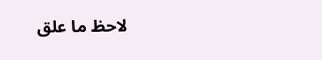لاحظ ما علق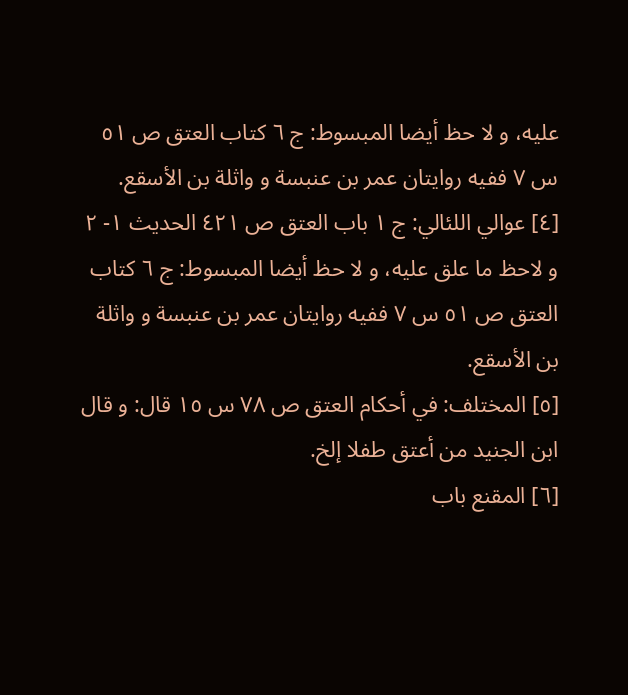عليه، و لا حظ أيضا المبسوط: ج ٦ كتاب العتق ص ٥١ س ٧ ففيه روايتان عمر بن عنبسة و واثلة بن الأسقع.
[٤] عوالي اللئالي: ج ١ باب العتق ص ٤٢١ الحديث ١- ٢ و لاحظ ما علق عليه، و لا حظ أيضا المبسوط: ج ٦ كتاب العتق ص ٥١ س ٧ ففيه روايتان عمر بن عنبسة و واثلة بن الأسقع.
[٥] المختلف: في أحكام العتق ص ٧٨ س ١٥ قال: و قال ابن الجنيد من أعتق طفلا إلخ.
[٦] المقنع باب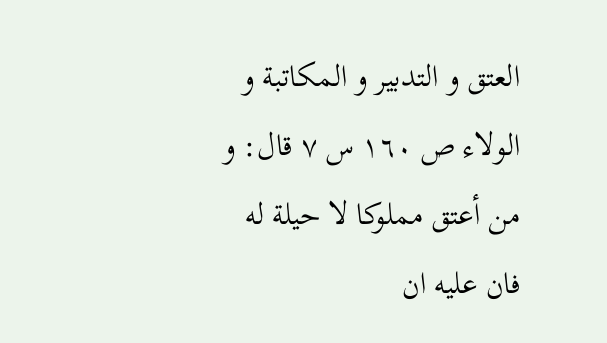العتق و التدبير و المكاتبة و الولاء ص ١٦٠ س ٧ قال: و من أعتق مملوكا لا حيلة له فان عليه ان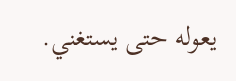يعوله حتى يستغني.